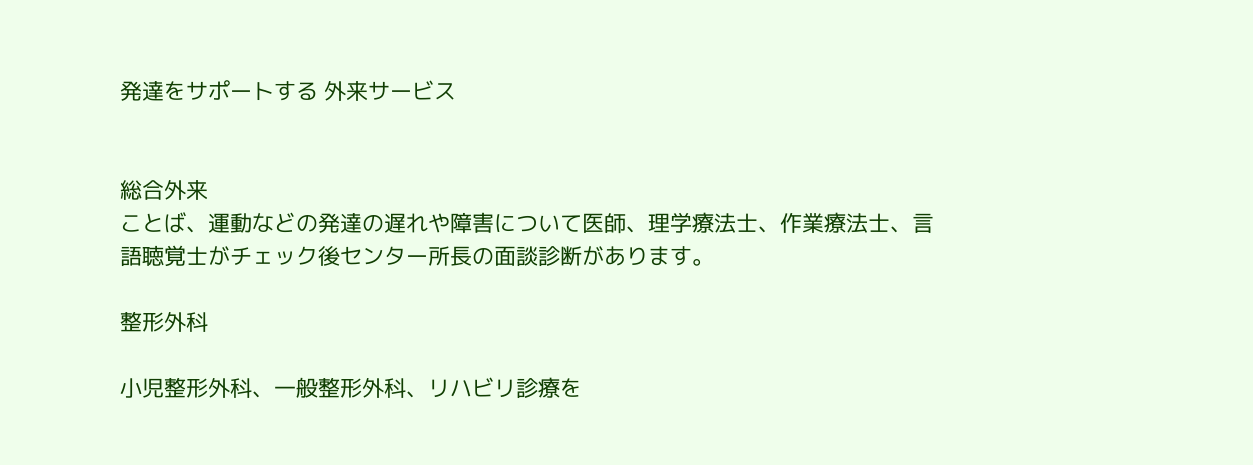発達をサポートする 外来サービス


総合外来
ことば、運動などの発達の遅れや障害について医師、理学療法士、作業療法士、言語聴覚士がチェック後センター所長の面談診断があります。

整形外科

小児整形外科、一般整形外科、リハビリ診療を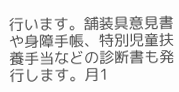行います。舗装具意見書や身障手帳、特別児童扶養手当などの診断書も発行します。月1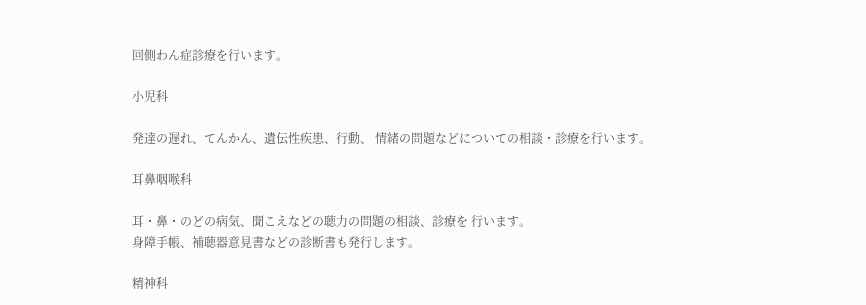回側わん症診療を行います。

小児科

発達の遅れ、てんかん、遺伝性疾患、行動、 情緒の問題などについての相談・診療を行います。

耳鼻咽喉科

耳・鼻・のどの病気、聞こえなどの聴力の問題の相談、診療を 行います。
身障手帳、補聴器意見書などの診断書も発行します。

精神科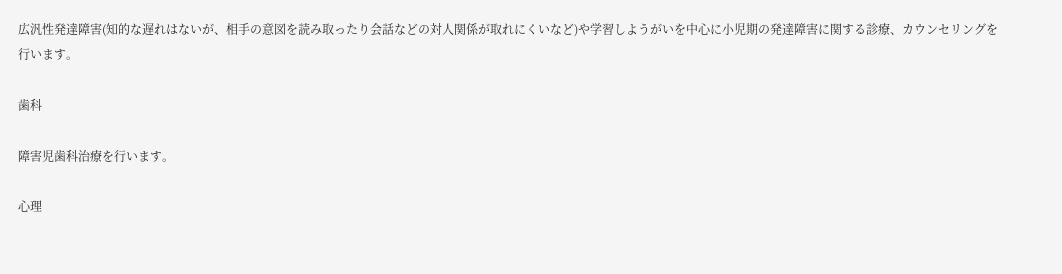広汎性発達障害(知的な遅れはないが、相手の意図を読み取ったり会話などの対人関係が取れにくいなど)や学習しようがいを中心に小児期の発達障害に関する診療、カウンセリングを行います。

歯科

障害児歯科治療を行います。

心理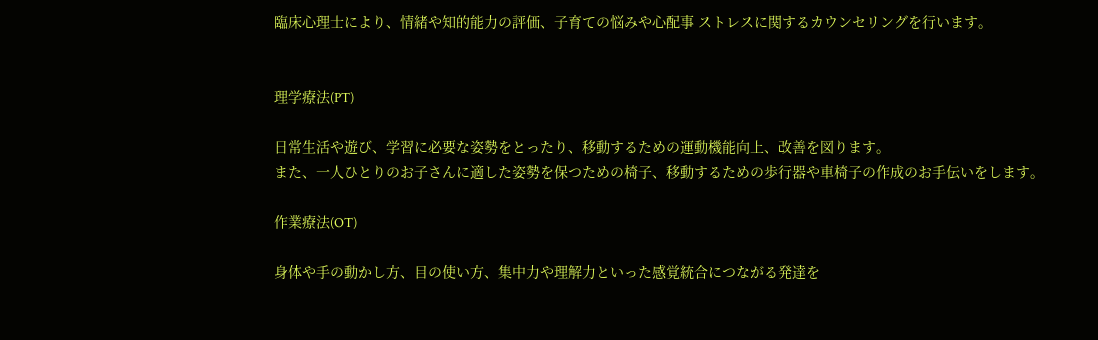臨床心理士により、情緒や知的能力の評価、子育ての悩みや心配事 ストレスに関するカウンセリングを行います。


理学療法(PT)

日常生活や遊び、学習に必要な姿勢をとったり、移動するための運動機能向上、改善を図ります。
また、一人ひとりのお子さんに適した姿勢を保つための椅子、移動するための歩行器や車椅子の作成のお手伝いをします。

作業療法(OT)

身体や手の動かし方、目の使い方、集中力や理解力といった感覚統合につながる発達を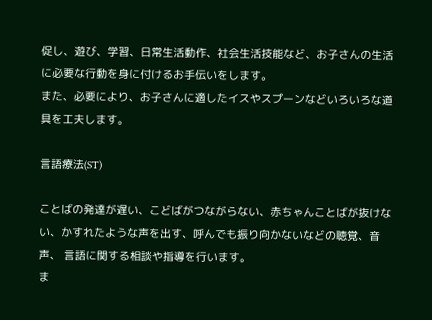促し、遊び、学習、日常生活動作、社会生活技能など、お子さんの生活に必要な行動を身に付けるお手伝いをします。
また、必要により、お子さんに適したイスやスプーンなどいろいろな道具を工夫します。

言語療法(ST)

ことばの発達が遅い、こどばがつながらない、赤ちゃんことばが抜けな い、かすれたような声を出す、呼んでも振り向かないなどの聴覚、音声、 言語に関する相談や指導を行います。
ま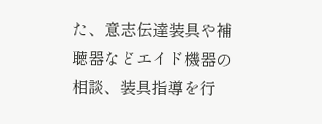た、意志伝達装具や補聴器などエイド機器の相談、装具指導を行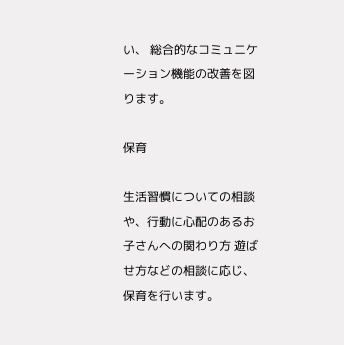い、 総合的なコミュニケーション機能の改善を図ります。

保育

生活習慣についての相談や、行動に心配のあるお子さんへの関わり方 遊ばせ方などの相談に応じ、保育を行います。